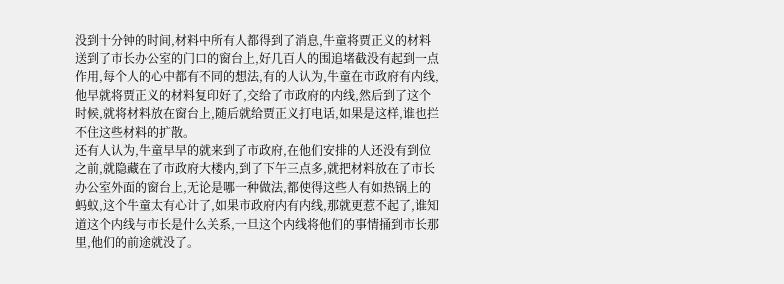没到十分钟的时间,材料中所有人都得到了消息,牛童将贾正义的材料送到了市长办公室的门口的窗台上,好几百人的围追堵截没有起到一点作用,每个人的心中都有不同的想法,有的人认为,牛童在市政府有内线,他早就将贾正义的材料复印好了,交给了市政府的内线,然后到了这个时候,就将材料放在窗台上,随后就给贾正义打电话,如果是这样,谁也拦不住这些材料的扩散。
还有人认为,牛童早早的就来到了市政府,在他们安排的人还没有到位之前,就隐藏在了市政府大楼内,到了下午三点多,就把材料放在了市长办公室外面的窗台上,无论是哪一种做法,都使得这些人有如热锅上的蚂蚁,这个牛童太有心计了,如果市政府内有内线,那就更惹不起了,谁知道这个内线与市长是什么关系,一旦这个内线将他们的事情捅到市长那里,他们的前途就没了。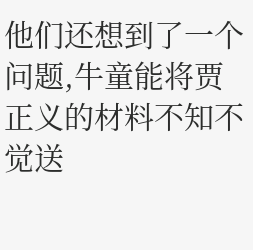他们还想到了一个问题,牛童能将贾正义的材料不知不觉送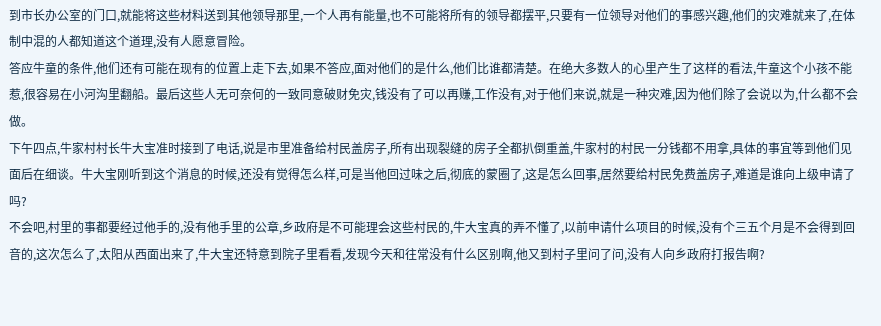到市长办公室的门口,就能将这些材料送到其他领导那里,一个人再有能量,也不可能将所有的领导都摆平,只要有一位领导对他们的事感兴趣,他们的灾难就来了,在体制中混的人都知道这个道理,没有人愿意冒险。
答应牛童的条件,他们还有可能在现有的位置上走下去,如果不答应,面对他们的是什么,他们比谁都清楚。在绝大多数人的心里产生了这样的看法,牛童这个小孩不能惹,很容易在小河沟里翻船。最后这些人无可奈何的一致同意破财免灾,钱没有了可以再赚,工作没有,对于他们来说,就是一种灾难,因为他们除了会说以为,什么都不会做。
下午四点,牛家村村长牛大宝准时接到了电话,说是市里准备给村民盖房子,所有出现裂缝的房子全都扒倒重盖,牛家村的村民一分钱都不用拿,具体的事宜等到他们见面后在细谈。牛大宝刚听到这个消息的时候,还没有觉得怎么样,可是当他回过味之后,彻底的蒙圈了,这是怎么回事,居然要给村民免费盖房子,难道是谁向上级申请了吗?
不会吧,村里的事都要经过他手的,没有他手里的公章,乡政府是不可能理会这些村民的,牛大宝真的弄不懂了,以前申请什么项目的时候,没有个三五个月是不会得到回音的,这次怎么了,太阳从西面出来了,牛大宝还特意到院子里看看,发现今天和往常没有什么区别啊,他又到村子里问了问,没有人向乡政府打报告啊?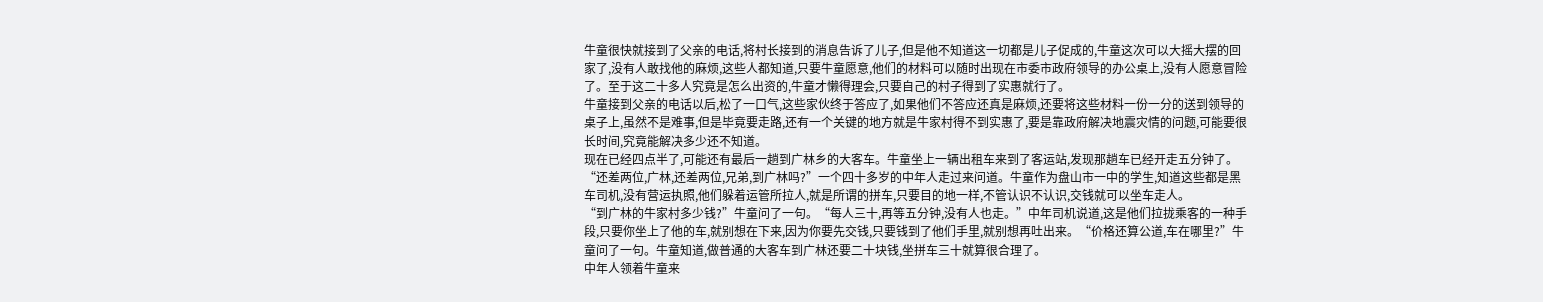牛童很快就接到了父亲的电话,将村长接到的消息告诉了儿子,但是他不知道这一切都是儿子促成的,牛童这次可以大摇大摆的回家了,没有人敢找他的麻烦,这些人都知道,只要牛童愿意,他们的材料可以随时出现在市委市政府领导的办公桌上,没有人愿意冒险了。至于这二十多人究竟是怎么出资的,牛童才懒得理会,只要自己的村子得到了实惠就行了。
牛童接到父亲的电话以后,松了一口气,这些家伙终于答应了,如果他们不答应还真是麻烦,还要将这些材料一份一分的送到领导的桌子上,虽然不是难事,但是毕竟要走路,还有一个关键的地方就是牛家村得不到实惠了,要是靠政府解决地震灾情的问题,可能要很长时间,究竟能解决多少还不知道。
现在已经四点半了,可能还有最后一趟到广林乡的大客车。牛童坐上一辆出租车来到了客运站,发现那趟车已经开走五分钟了。“还差两位,广林,还差两位,兄弟,到广林吗?”一个四十多岁的中年人走过来问道。牛童作为盘山市一中的学生,知道这些都是黑车司机,没有营运执照,他们躲着运管所拉人,就是所谓的拼车,只要目的地一样,不管认识不认识,交钱就可以坐车走人。
“到广林的牛家村多少钱?”牛童问了一句。“每人三十,再等五分钟,没有人也走。”中年司机说道,这是他们拉拢乘客的一种手段,只要你坐上了他的车,就别想在下来,因为你要先交钱,只要钱到了他们手里,就别想再吐出来。“价格还算公道,车在哪里?”牛童问了一句。牛童知道,做普通的大客车到广林还要二十块钱,坐拼车三十就算很合理了。
中年人领着牛童来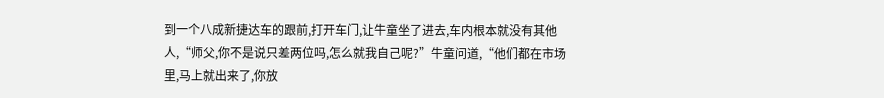到一个八成新捷达车的跟前,打开车门,让牛童坐了进去,车内根本就没有其他人,“师父,你不是说只差两位吗,怎么就我自己呢?”牛童问道,“他们都在市场里,马上就出来了,你放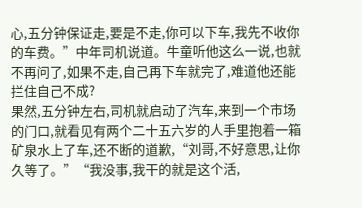心,五分钟保证走,要是不走,你可以下车,我先不收你的车费。”中年司机说道。牛童听他这么一说,也就不再问了,如果不走,自己再下车就完了,难道他还能拦住自己不成?
果然,五分钟左右,司机就启动了汽车,来到一个市场的门口,就看见有两个二十五六岁的人手里抱着一箱矿泉水上了车,还不断的道歉,“刘哥,不好意思,让你久等了。”“我没事,我干的就是这个活,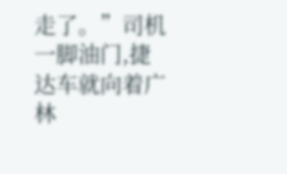走了。”司机一脚油门,捷达车就向着广林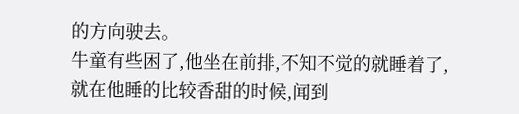的方向驶去。
牛童有些困了,他坐在前排,不知不觉的就睡着了,就在他睡的比较香甜的时候,闻到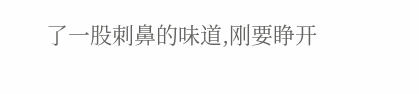了一股刺鼻的味道,刚要睁开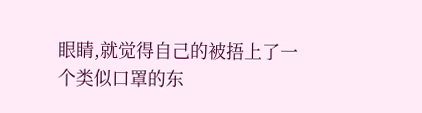眼睛,就觉得自己的被捂上了一个类似口罩的东